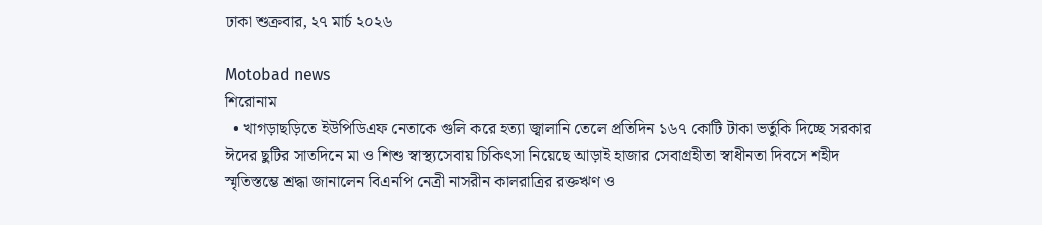ঢাকা শুক্রবার, ২৭ মার্চ ২০২৬

Motobad news
শিরোনাম
  • খাগড়াছড়িতে ইউপিডিএফ নেতাকে গুলি করে হত্যা জ্বালানি তেলে প্রতিদিন ১৬৭ কোটি টাকা ভর্তুকি দিচ্ছে সরকার ঈদের ছুটির সাতদিনে মা ও শিশু স্বাস্থ্যসেবায় চিকিৎসা নিয়েছে আড়াই হাজার সেবাগ্রহীতা স্বাধীনতা দিবসে শহীদ স্মৃতিস্তম্ভে শ্রদ্ধা জানালেন বিএনপি নেত্রী নাসরীন কালরাত্রির রক্তঋণ ও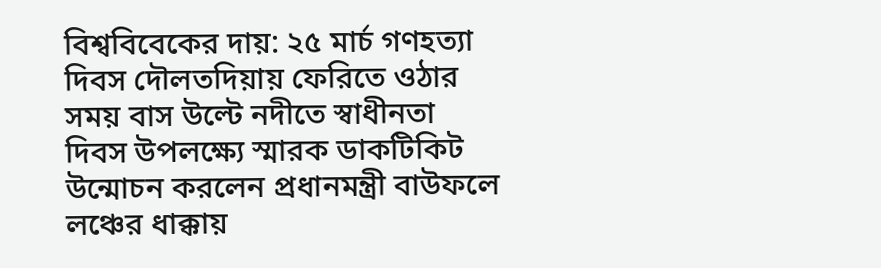বিশ্ববিবেকের দায়: ২৫ মার্চ গণহত্যা দিবস দৌলতদিয়ায় ফেরিতে ওঠার সময় বাস উল্টে নদীতে স্বাধীনতা দিবস উপলক্ষ্যে স্মারক ডাকটিকিট উন্মোচন করলেন প্রধানমন্ত্রী বাউফলে লঞ্চের ধাক্কায়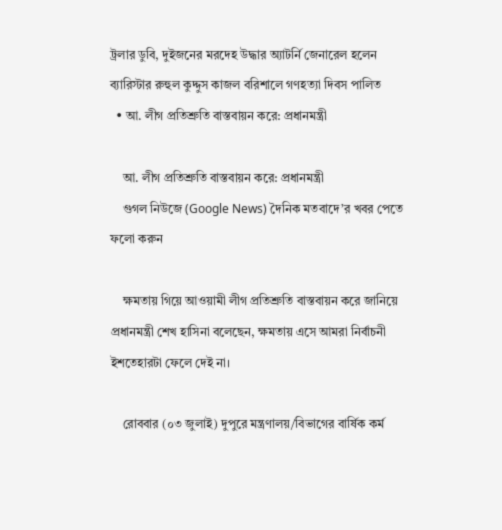ট্রলার ডুবি, দুইজনের মরদেহ উদ্ধার অ্যাটর্নি জেনারেল হলেন ব্যারিস্টার রুহুল কুদ্দুস কাজল বরিশালে গণহত্যা দিবস পালিত
  • আ. লীগ প্রতিশ্রুতি বাস্তবায়ন করে: প্রধানমন্ত্রী

    আ. লীগ প্রতিশ্রুতি বাস্তবায়ন করে: প্রধানমন্ত্রী
    গুগল নিউজে (Google News) দৈনিক মতবাদে’র খবর পেতে ফলো করুন

    ক্ষমতায় গিয়ে আওয়ামী লীগ প্রতিশ্রুতি বাস্তবায়ন করে জানিয়ে প্রধানমন্ত্রী শেখ হাসিনা বলেছেন, ক্ষমতায় এসে আমরা নির্বাচনী ইশতেহারটা ফেলে দেই না।

    রোববার (০৩ জুলাই) দুপুরে মন্ত্রণালয়/বিভাগের বার্ষিক কর্ম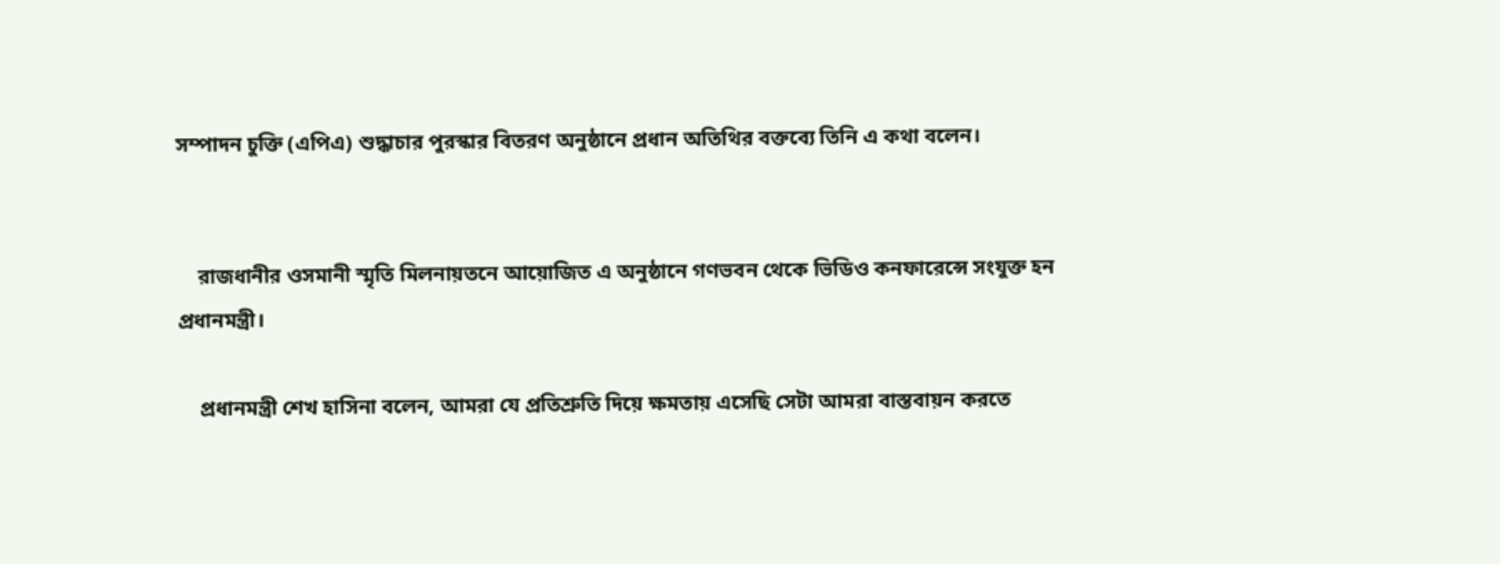সম্পাদন চুক্তি (এপিএ) শুদ্ধাচার পুরস্কার বিতরণ অনুষ্ঠানে প্রধান অতিথির বক্তব্যে তিনি এ কথা বলেন।


    রাজধানীর ওসমানী স্মৃতি মিলনায়তনে আয়োজিত এ অনুষ্ঠানে গণভবন থেকে ভিডিও কনফারেন্সে সংযুক্ত হন প্রধানমন্ত্রী।

    প্রধানমন্ত্রী শেখ হাসিনা বলেন, আমরা যে প্রতিশ্রুতি দিয়ে ক্ষমতায় এসেছি সেটা আমরা বাস্তবায়ন করতে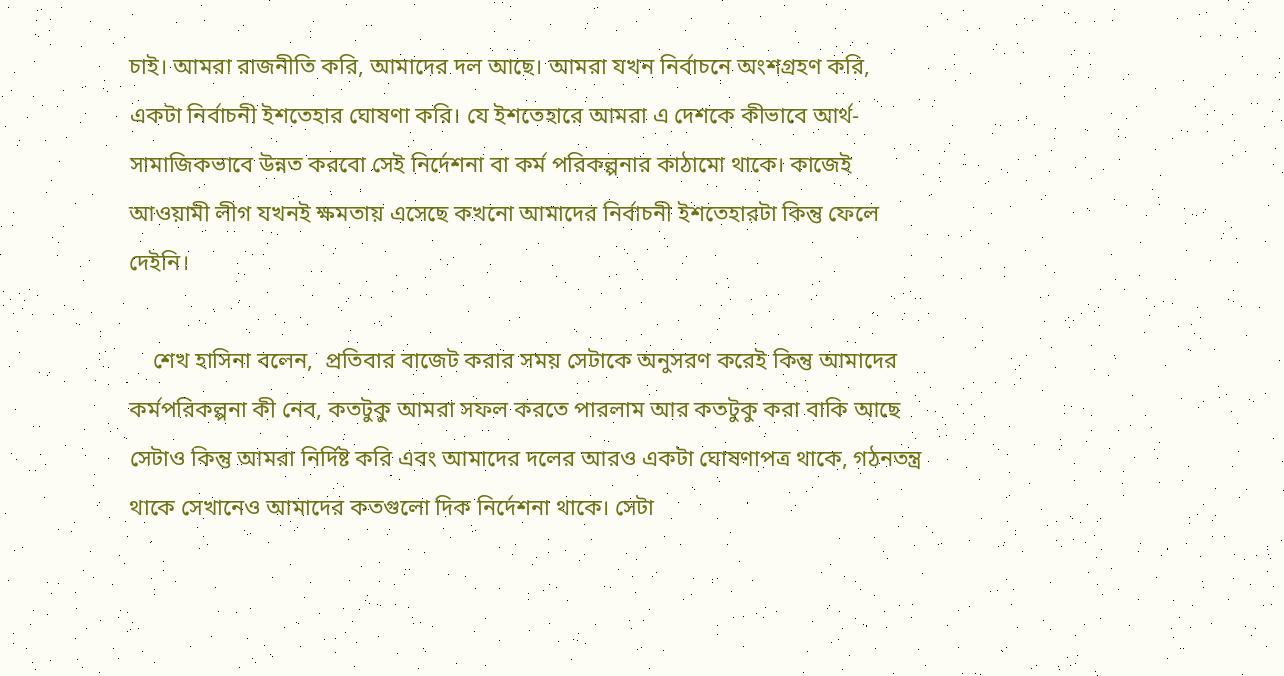চাই। আমরা রাজনীতি করি, আমাদের দল আছে। আমরা যখন নির্বাচনে অংশগ্রহণ করি, একটা নির্বাচনী ইশতেহার ঘোষণা করি। যে ইশতেহারে আমরা এ দেশকে কীভাবে আর্থ-সামাজিকভাবে উন্নত করবো সেই নির্দেশনা বা কর্ম পরিকল্পনার কাঠামো থাকে। কাজেই আওয়ামী লীগ যখনই ক্ষমতায় এসেছে কখনো আমাদের নির্বাচনী ইশতেহারটা কিন্তু ফেলে দেইনি।

    শেখ হাসিনা বলেন,  প্রতিবার বাজেট করার সময় সেটাকে অনুসরণ করেই কিন্তু আমাদের কর্মপরিকল্পনা কী নেব, কতটুকু আমরা সফল করতে পারলাম আর কতটুকু করা বাকি আছে সেটাও কিন্তু আমরা নির্দিষ্ট করি এবং আমাদের দলের আরও একটা ঘোষণাপত্র থাকে, গঠনতন্ত্র থাকে সেখানেও আমাদের কতগুলো দিক নির্দেশনা থাকে। সেটা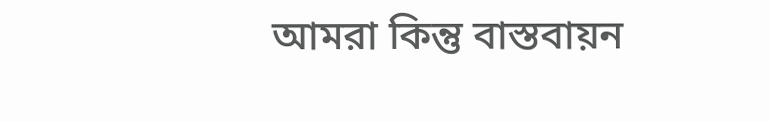আমরা কিন্তু বাস্তবায়ন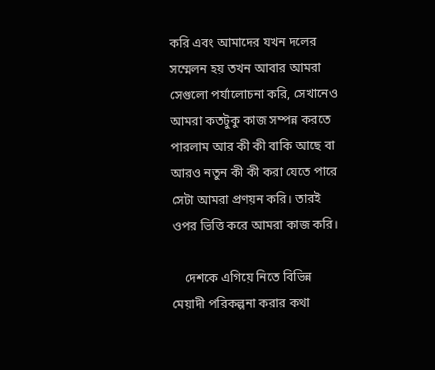করি এবং আমাদের যখন দলের সম্মেলন হয় তখন আবার আমরা সেগুলো পর্যালোচনা করি, সেখানেও আমরা কতটুকু কাজ সম্পন্ন করতে পারলাম আর কী কী বাকি আছে বা আরও নতুন কী কী করা যেতে পারে সেটা আমরা প্রণয়ন করি। তারই ওপর ভিত্তি করে আমরা কাজ করি।

    দেশকে এগিয়ে নিতে বিভিন্ন মেয়াদী পরিকল্পনা করার কথা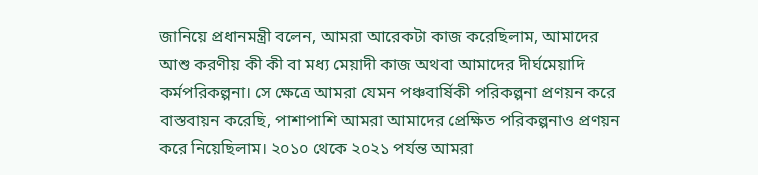জানিয়ে প্রধানমন্ত্রী বলেন, আমরা আরেকটা কাজ করেছিলাম, আমাদের আশু করণীয় কী কী বা মধ্য মেয়াদী কাজ অথবা আমাদের দীর্ঘমেয়াদি কর্মপরিকল্পনা। সে ক্ষেত্রে আমরা যেমন পঞ্চবার্ষিকী পরিকল্পনা প্রণয়ন করে বাস্তবায়ন করেছি, পাশাপাশি আমরা আমাদের প্রেক্ষিত পরিকল্পনাও প্রণয়ন করে নিয়েছিলাম। ২০১০ থেকে ২০২১ পর্যন্ত আমরা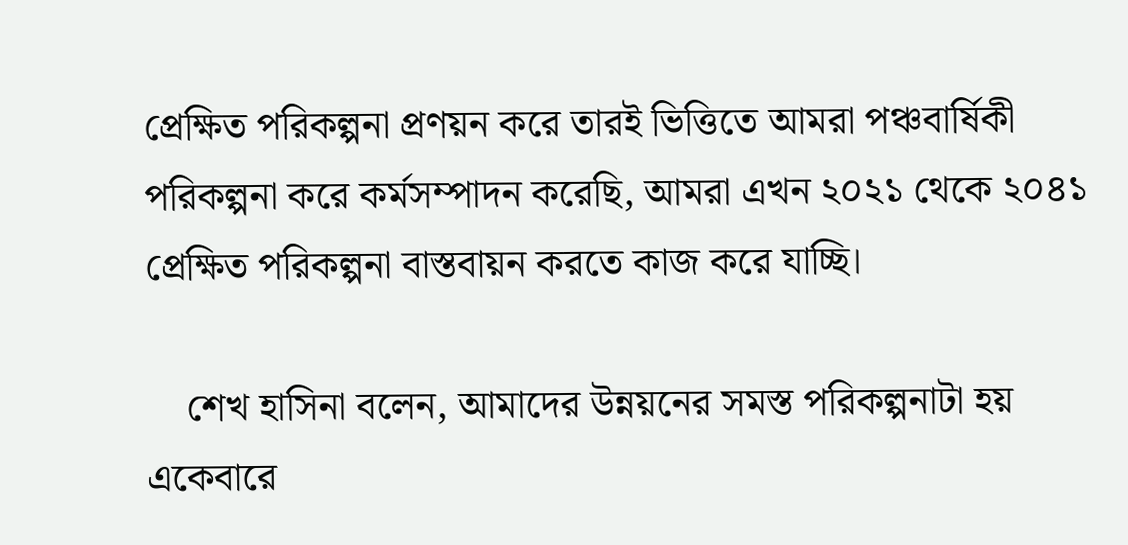প্রেক্ষিত পরিকল্পনা প্রণয়ন করে তারই ভিত্তিতে আমরা পঞ্চবার্ষিকী পরিকল্পনা করে কর্মসম্পাদন করেছি, আমরা এখন ২০২১ থেকে ২০৪১ প্রেক্ষিত পরিকল্পনা বাস্তবায়ন করতে কাজ করে যাচ্ছি।

    শেখ হাসিনা বলেন, আমাদের উন্নয়নের সমস্ত পরিকল্পনাটা হয় একেবারে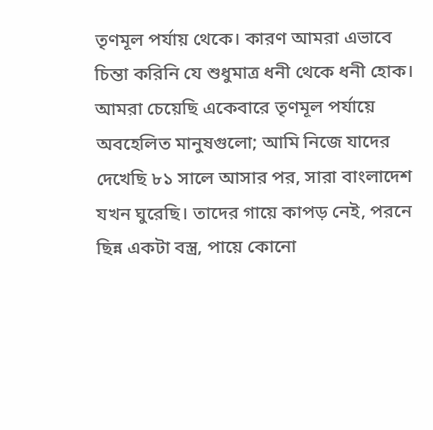তৃণমূল পর্যায় থেকে। কারণ আমরা এভাবে চিন্তা করিনি যে শুধুমাত্র ধনী থেকে ধনী হোক। আমরা চেয়েছি একেবারে তৃণমূল পর্যায়ে অবহেলিত মানুষগুলো; আমি নিজে যাদের দেখেছি ৮১ সালে আসার পর, সারা বাংলাদেশ যখন ঘুরেছি। তাদের গায়ে কাপড় নেই, পরনে ছিন্ন একটা বস্ত্র, পায়ে কোনো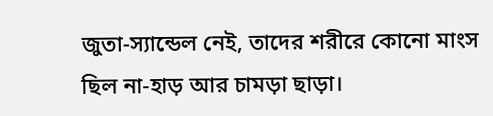জুতা-স্যান্ডেল নেই, তাদের শরীরে কোনো মাংস ছিল না-হাড় আর চামড়া ছাড়া।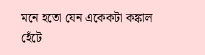মনে হতো যেন একেকটা কঙ্কাল হেঁটে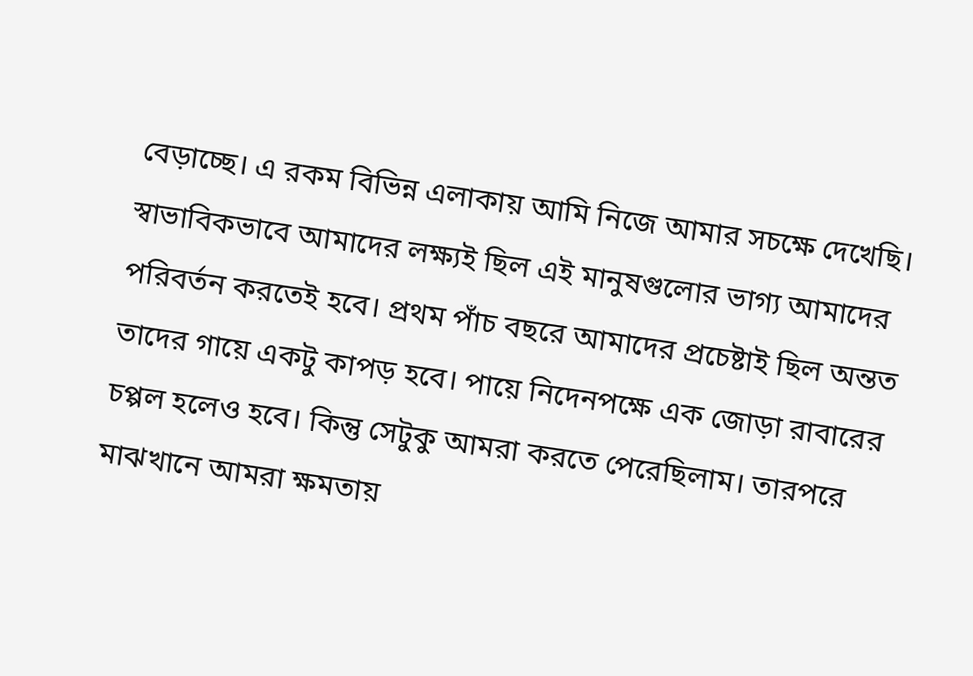বেড়াচ্ছে। এ রকম বিভিন্ন এলাকায় আমি নিজে আমার সচক্ষে দেখেছি। স্বাভাবিকভাবে আমাদের লক্ষ্যই ছিল এই মানুষগুলোর ভাগ্য আমাদের পরিবর্তন করতেই হবে। প্রথম পাঁচ বছরে আমাদের প্রচেষ্টাই ছিল অন্তত তাদের গায়ে একটু কাপড় হবে। পায়ে নিদেনপক্ষে এক জোড়া রাবারের চপ্পল হলেও হবে। কিন্তু সেটুকু আমরা করতে পেরেছিলাম। তারপরে মাঝখানে আমরা ক্ষমতায়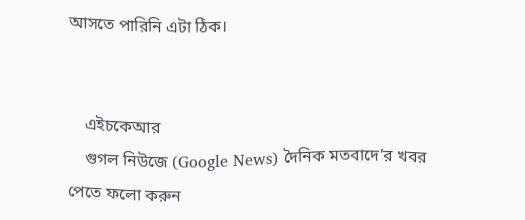আসতে পারিনি এটা ঠিক।


    এইচকেআর
    গুগল নিউজে (Google News) দৈনিক মতবাদে’র খবর পেতে ফলো করুন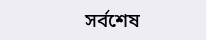সর্বশেষ